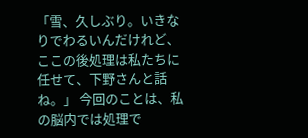「雪、久しぶり。いきなりでわるいんだけれど、ここの後処理は私たちに任せて、下野さんと話ね。」 今回のことは、私の脳内では処理で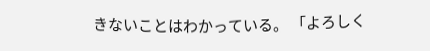きないことはわかっている。 「よろしく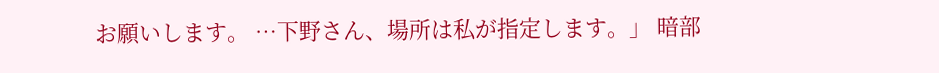お願いします。 …下野さん、場所は私が指定します。」 暗部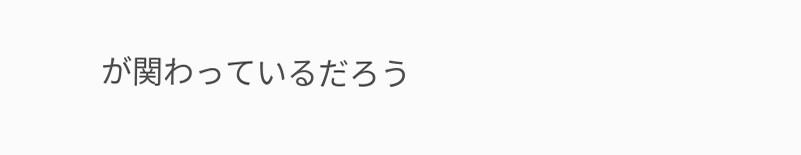が関わっているだろう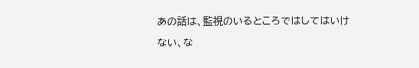あの話は、監視のいるところではしてはいけない、な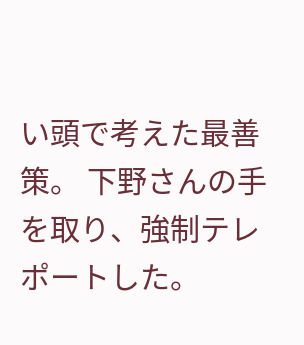い頭で考えた最善策。 下野さんの手を取り、強制テレポートした。